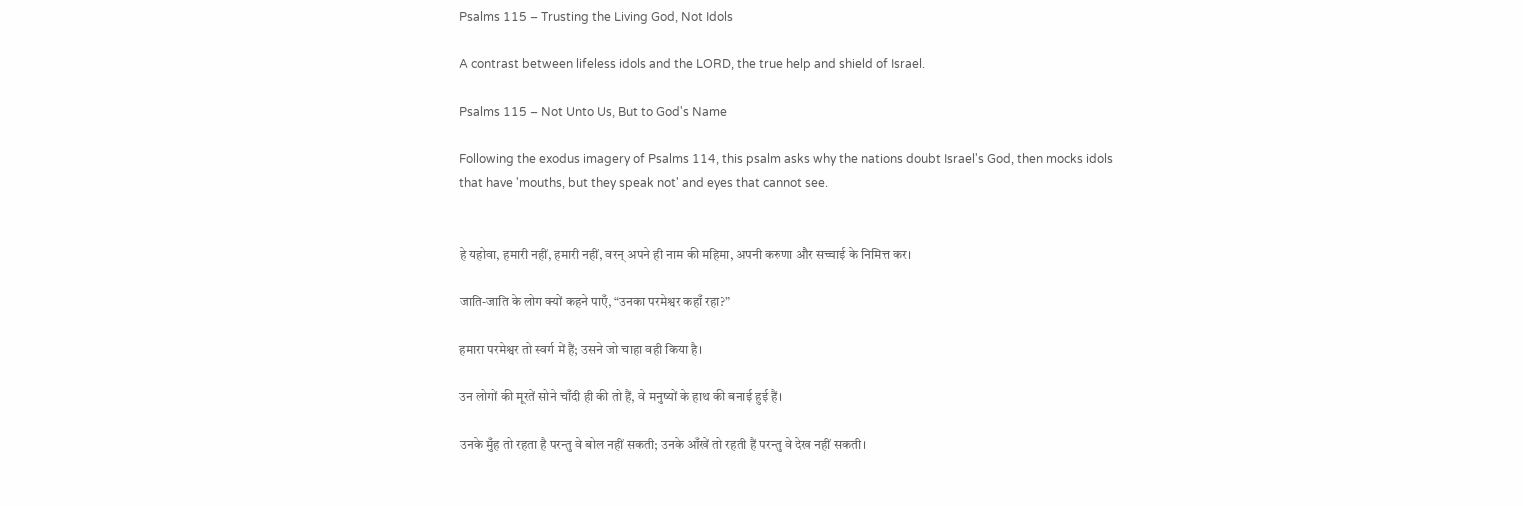Psalms 115 – Trusting the Living God, Not Idols

A contrast between lifeless idols and the LORD, the true help and shield of Israel.

Psalms 115 – Not Unto Us, But to God's Name

Following the exodus imagery of Psalms 114, this psalm asks why the nations doubt Israel's God, then mocks idols that have 'mouths, but they speak not' and eyes that cannot see.


हे यहोवा, हमारी नहीं, हमारी नहीं, वरन् अपने ही नाम की महिमा, अपनी करुणा और सच्चाई के निमित्त कर।

जाति-जाति के लोग क्यों कहने पाएँ, “उनका परमेश्वर कहाँ रहा?”

हमारा परमेश्वर तो स्वर्ग में हैं; उसने जो चाहा वही किया है।

उन लोगों की मूरतें सोने चाँदी ही की तो हैं, वे मनुष्यों के हाथ की बनाई हुई हैं।

उनके मुँह तो रहता है परन्तु वे बोल नहीं सकती; उनके आँखें तो रहती हैं परन्तु वे देख नहीं सकती।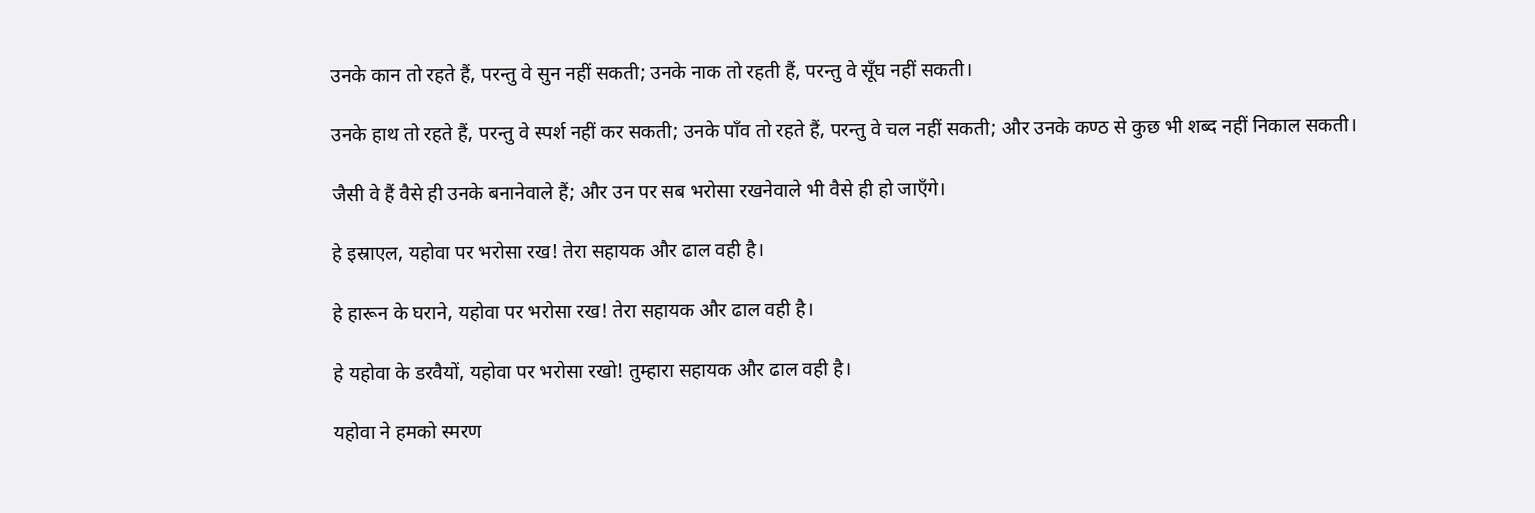उनके कान तो रहते हैं, परन्तु वे सुन नहीं सकती; उनके नाक तो रहती हैं, परन्तु वे सूँघ नहीं सकती।

उनके हाथ तो रहते हैं, परन्तु वे स्पर्श नहीं कर सकती; उनके पाँव तो रहते हैं, परन्तु वे चल नहीं सकती; और उनके कण्ठ से कुछ भी शब्द नहीं निकाल सकती।

जैसी वे हैं वैसे ही उनके बनानेवाले हैं; और उन पर सब भरोसा रखनेवाले भी वैसे ही हो जाएँगे।

हे इस्राएल, यहोवा पर भरोसा रख! तेरा सहायक और ढाल वही है।

हे हारून के घराने, यहोवा पर भरोसा रख! तेरा सहायक और ढाल वही है।

हे यहोवा के डरवैयों, यहोवा पर भरोसा रखो! तुम्हारा सहायक और ढाल वही है।

यहोवा ने हमको स्मरण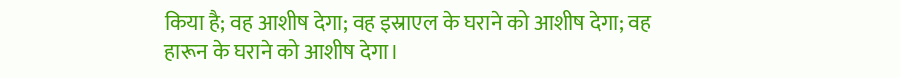किया है; वह आशीष देगा; वह इस्राएल के घराने को आशीष देगा; वह हारून के घराने को आशीष देगा।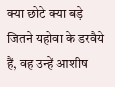क्या छोटे क्या बड़े जितने यहोवा के डरवैये हैं, वह उन्हें आशीष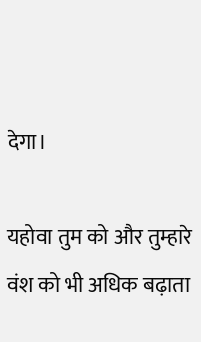देगा।

यहोवा तुम को और तुम्हारे वंश को भी अधिक बढ़ाता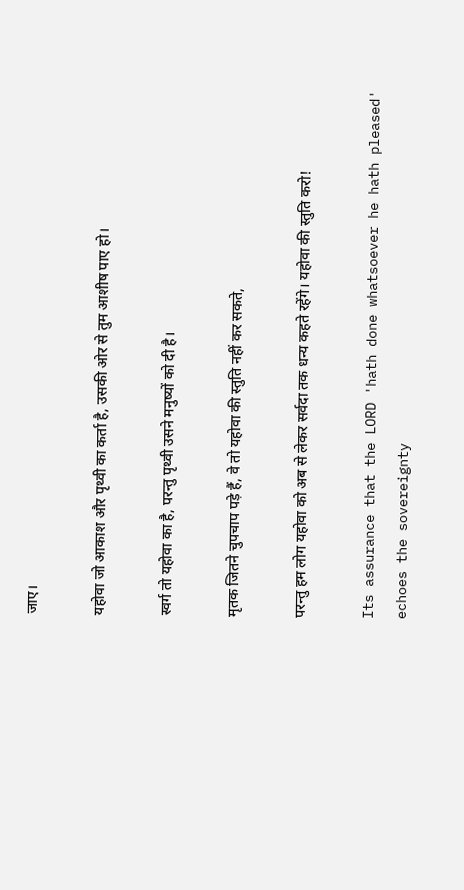जाए।

यहोवा जो आकाश और पृथ्वी का कर्ता है, उसकी ओर से तुम आशीष पाए हो।

स्वर्ग तो यहोवा का है, परन्तु पृथ्वी उसने मनुष्यों को दी है।

मृतक जितने चुपचाप पड़े हैं, वे तो यहोवा की स्तुति नहीं कर सकते,

परन्तु हम लोग यहोवा को अब से लेकर सर्वदा तक धन्य कहते रहेंगे। यहोवा की स्तुति करो!

Its assurance that the LORD 'hath done whatsoever he hath pleased' echoes the sovereignty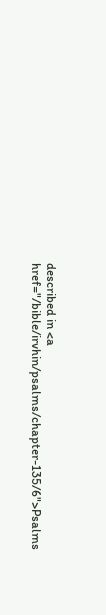described in <a href="/bible/irvhin/psalms/chapter-135/6">Psalms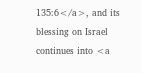135:6</a>, and its blessing on Israel continues into <a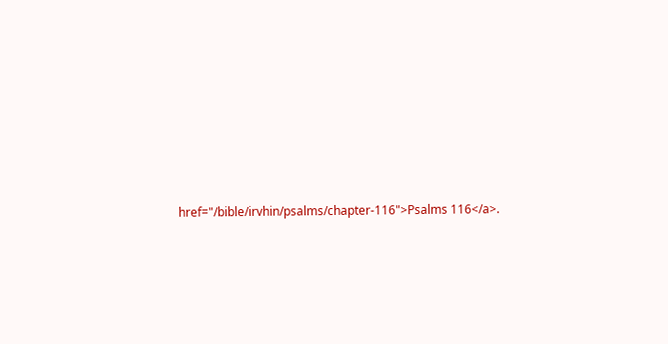href="/bible/irvhin/psalms/chapter-116">Psalms 116</a>.